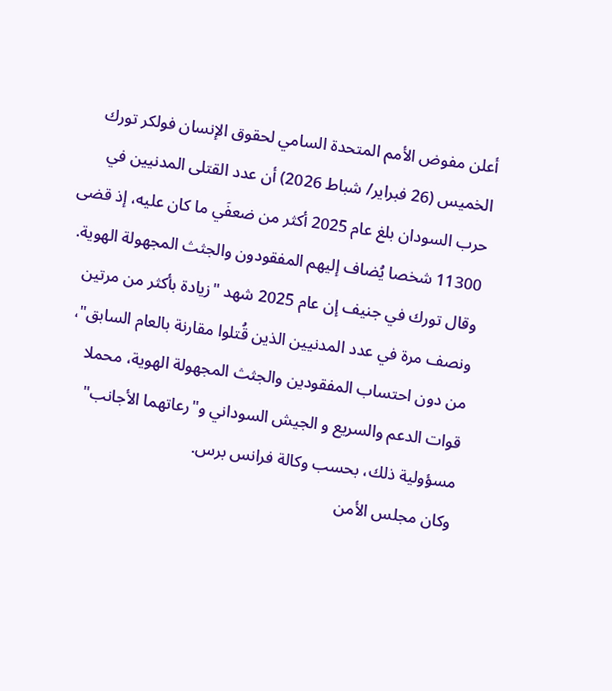أعلن مفوض الأمم المتحدة السامي لحقوق الإنسان فولكر تورك الخميس (26 فبراير/ شباط 2026) أن عدد القتلى المدنيين في حرب السودان بلغ عام 2025 أكثر من ضعفَي ما كان عليه، إذ قضى 11300 شخصا يُضاف إليهم المفقودون والجثث المجهولة الهوية.
وقال تورك في جنيف إن عام 2025 شهد "زيادة بأكثر من مرتين ونصف مرة في عدد المدنيين الذين قُتلوا مقارنة بالعام السابق"، من دون احتساب المفقودين والجثث المجهولة الهوية، محملا قوات الدعم والسريع و الجيش السوداني و"رعاتهما الأجانب" مسؤولية ذلك، بحسب وكالة فرانس برس.
وكان مجلس الأمن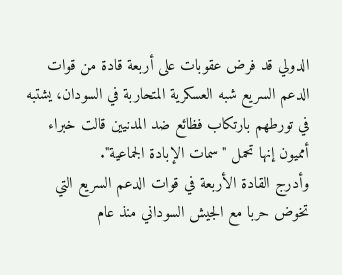الدولي قد فرض عقوبات على أربعة قادة من قوات الدعم السريع شبه العسكرية المتحاربة في السودان، يشتبه في تورطهم بارتكاب فظائع ضد المدنيين قالت خبراء أمميون إنها تحمل "سمات الإبادة الجماعية".
وأدرج القادة الأربعة في قوات الدعم السريع التي تخوض حربا مع الجيش السوداني منذ عام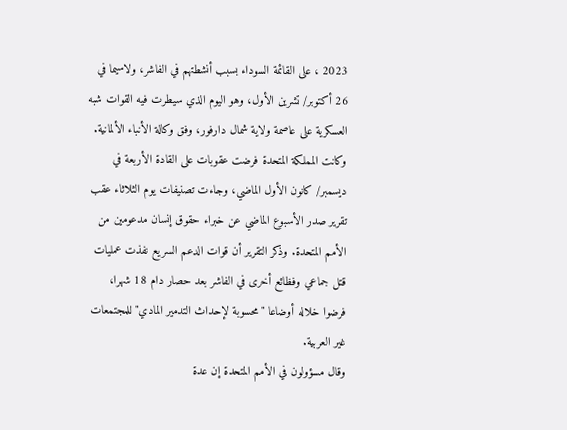2023 ، على القائمة السوداء بسبب أنشطتهم في الفاشر، ولاسيما في 26 أكتوبر/ تشرين الأول، وهو اليوم الذي سيطرت فيه القوات شبه العسكرية على عاصمة ولاية شمال دارفور، وفق وكالة الأنباء الألمانية.
وكانت المملكة المتحدة فرضت عقوبات على القادة الأربعة في ديسمبر/ كانون الأول الماضي، وجاءت تصنيفات يوم الثلاثاء عقب تقرير صدر الأسبوع الماضي عن خبراء حقوق إنسان مدعومين من الأمم المتحدة. وذكر التقرير أن قوات الدعم السريع نفذت عمليات قتل جماعي وفظائع أخرى في الفاشر بعد حصار دام 18 شهرا، فرضوا خلاله أوضاعا "محسوبة لإحداث التدمير المادي" للمجتمعات غير العربية.
وقال مسؤولون في الأمم المتحدة إن عدة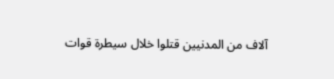آلاف من المدنيين قتلوا خلال سيطرة قوات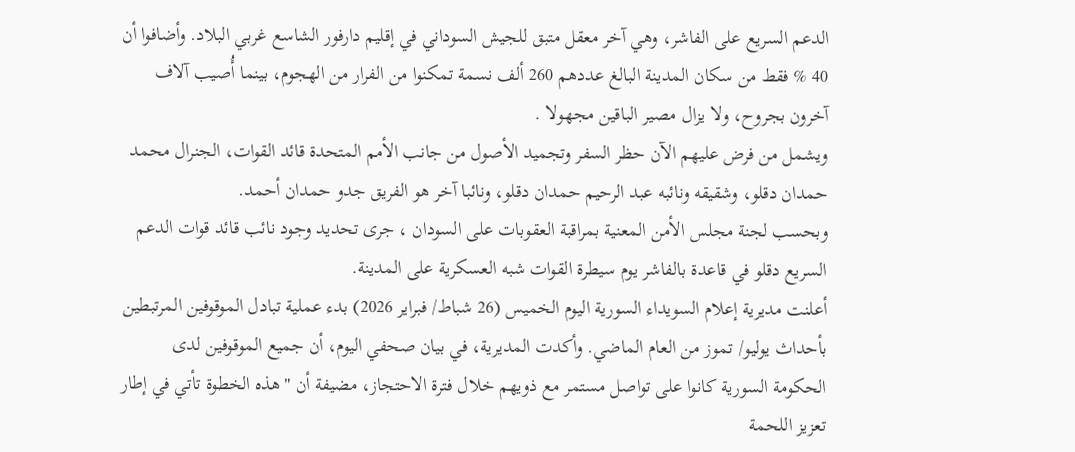الدعم السريع على الفاشر، وهي آخر معقل متبق للجيش السوداني في إقليم دارفور الشاسع غربي البلاد. وأضافوا أن 40 % فقط من سكان المدينة البالغ عددهم 260 ألف نسمة تمكنوا من الفرار من الهجوم، بينما أُصيب آلاف آخرون بجروح، ولا يزال مصير الباقين مجهولا .
ويشمل من فرض عليهم الآن حظر السفر وتجميد الأصول من جانب الأمم المتحدة قائد القوات، الجنرال محمد حمدان دقلو، وشقيقه ونائبه عبد الرحيم حمدان دقلو، ونائبا آخر هو الفريق جدو حمدان أحمد.
وبحسب لجنة مجلس الأمن المعنية بمراقبة العقوبات على السودان ، جرى تحديد وجود نائب قائد قوات الدعم السريع دقلو في قاعدة بالفاشر يوم سيطرة القوات شبه العسكرية على المدينة.
أعلنت مديرية إعلام السويداء السورية اليوم الخميس (26 شباط/ فبراير 2026) بدء عملية تبادل الموقوفين المرتبطين بأحداث يوليو/ تموز من العام الماضي. وأكدت المديرية، في بيان صحفي اليوم، أن جميع الموقوفين لدى الحكومة السورية كانوا على تواصل مستمر مع ذويهم خلال فترة الاحتجاز، مضيفة أن "هذه الخطوة تأتي في إطار تعزيز اللحمة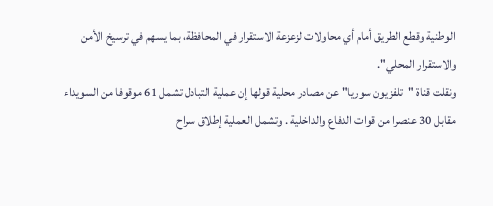الوطنية وقطع الطريق أمام أي محاولات لزعزعة الاستقرار في المحافظة، بما يسهم في ترسيخ الأمن والاستقرار المحلي".
ونقلت قناة "تلفزيون سوريا" عن مصادر محلية قولها إن عملية التبادل تشمل 61 موقوفا من السويداء مقابل 30 عنصرا من قوات الدفاع والداخلية . وتشمل العملية إطلاق سراح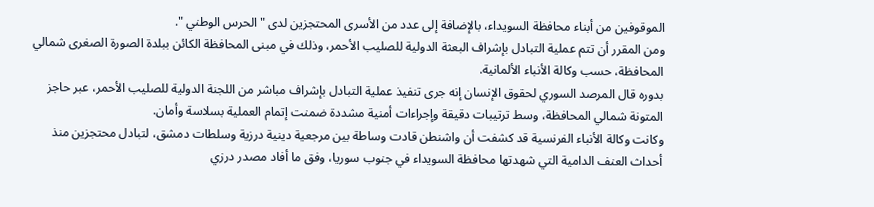الموقوفين من أبناء محافظة السويداء، بالإضافة إلى عدد من الأسرى المحتجزين لدى " الحرس الوطني ".
ومن المقرر أن تتم عملية التبادل بإشراف البعثة الدولية للصليب الأحمر، وذلك في مبنى المحافظة الكائن ببلدة الصورة الصغرى شمالي المحافظة، حسب وكالة الأنباء الألمانية.
بدوره قال المرصد السوري لحقوق الإنسان إنه جرى تنفيذ عملية التبادل بإشراف مباشر من اللجنة الدولية للصليب الأحمر، عبر حاجز المتونة شمالي المحافظة، وسط ترتيبات دقيقة وإجراءات أمنية مشددة ضمنت إتمام العملية بسلاسة وأمان.
وكانت وكالة الأنباء الفرنسية قد كشفت أن واشنطن قادت وساطة بين مرجعية دينية درزية وسلطات دمشق، لتبادل محتجزين منذ أحداث العنف الدامية التي شهدتها محافظة السويداء في جنوب سوريا، وفق ما أفاد مصدر درزي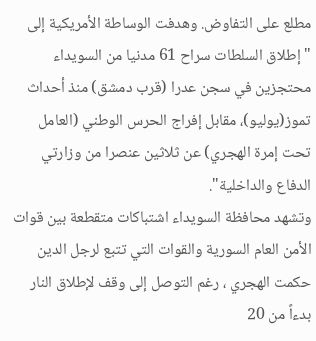مطلع على التفاوض. وهدفت الوساطة الأمريكية إلى "إطلاق السلطات سراح 61 مدنيا من السويداء محتجزين في سجن عدرا (قرب دمشق) منذ أحداث تموز(يوليو)، مقابل إفراج الحرس الوطني (العامل تحت إمرة الهجري) عن ثلاثين عنصرا من وزارتي الدفاع والداخلية".
وتشهد محافظة السويداء اشتباكات متقطعة بين قوات الأمن العام السورية والقوات التي تتبع لرجل الدين حكمت الهجري ، رغم التوصل إلى وقف لإطلاق النار بدءاً من 20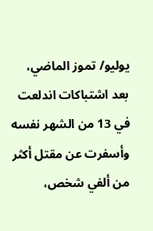يوليو/ تموز الماضي، بعد اشتباكات اندلعت في 13 من الشهر نفسه وأسفرت عن مقتل أكثر من ألفي شخص،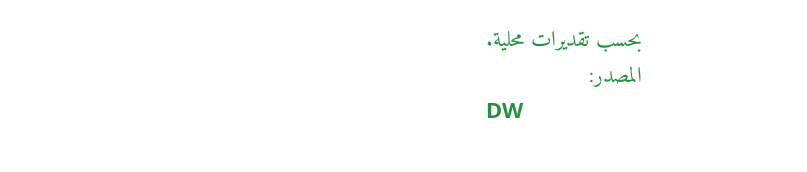بحسب تقديرات محلية.
المصدر:
DW